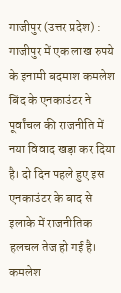गाजीपुर (उत्तर प्रदेश) : गाजीपुर में एक लाख रुपये के इनामी बदमाश कमलेश बिंद के एनकाउंटर ने पूर्वांचल की राजनीति में नया विवाद खड़ा कर दिया है। दो दिन पहले हुए इस एनकाउंटर के बाद से इलाके में राजनीतिक हलचल तेज हो गई है। कमलेश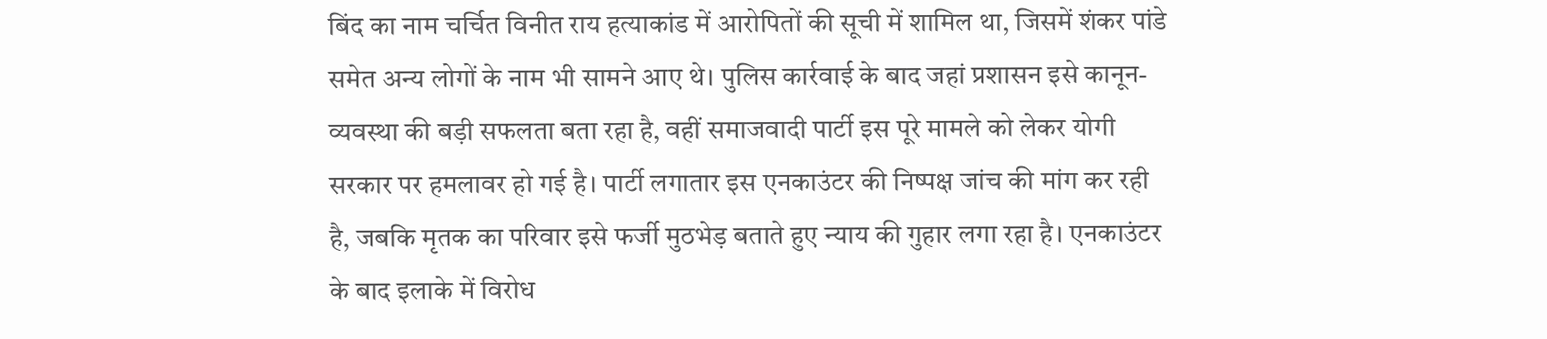बिंद का नाम चर्चित विनीत राय हत्याकांड में आरोपितों की सूची में शामिल था, जिसमें शंकर पांडे समेत अन्य लोगों के नाम भी सामने आए थे। पुलिस कार्रवाई के बाद जहां प्रशासन इसे कानून-व्यवस्था की बड़ी सफलता बता रहा है, वहीं समाजवादी पार्टी इस पूरे मामले को लेकर योगी सरकार पर हमलावर हो गई है। पार्टी लगातार इस एनकाउंटर की निष्पक्ष जांच की मांग कर रही है, जबकि मृतक का परिवार इसे फर्जी मुठभेड़ बताते हुए न्याय की गुहार लगा रहा है। एनकाउंटर के बाद इलाके में विरोध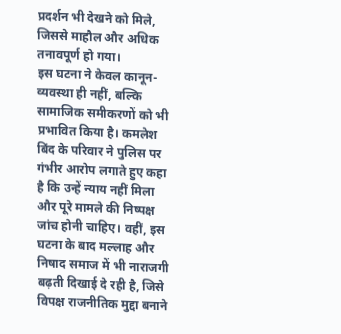प्रदर्शन भी देखने को मिले, जिससे माहौल और अधिक तनावपूर्ण हो गया।
इस घटना ने केवल कानून-व्यवस्था ही नहीं, बल्कि सामाजिक समीकरणों को भी प्रभावित किया है। कमलेश बिंद के परिवार ने पुलिस पर गंभीर आरोप लगाते हुए कहा है कि उन्हें न्याय नहीं मिला और पूरे मामले की निष्पक्ष जांच होनी चाहिए। वहीं, इस घटना के बाद मल्लाह और निषाद समाज में भी नाराजगी बढ़ती दिखाई दे रही है, जिसे विपक्ष राजनीतिक मुद्दा बनाने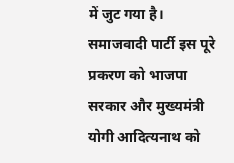में जुट गया है। समाजवादी पार्टी इस पूरे प्रकरण को भाजपा सरकार और मुख्यमंत्री योगी आदित्यनाथ को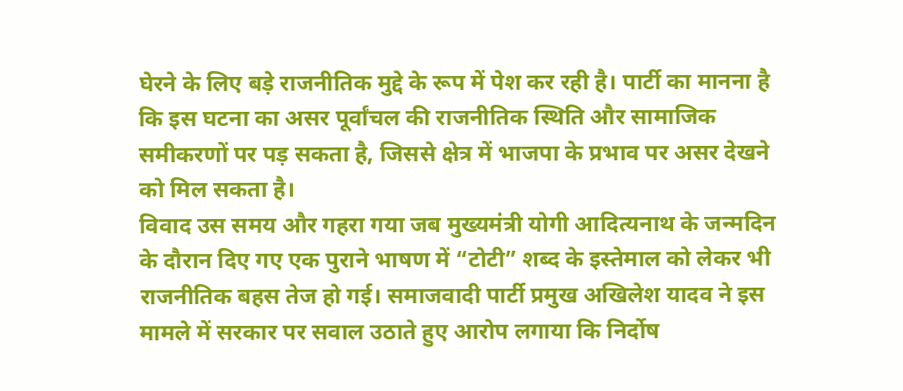घेरने के लिए बड़े राजनीतिक मुद्दे के रूप में पेश कर रही है। पार्टी का मानना है कि इस घटना का असर पूर्वांचल की राजनीतिक स्थिति और सामाजिक समीकरणों पर पड़ सकता है, जिससे क्षेत्र में भाजपा के प्रभाव पर असर देखने को मिल सकता है।
विवाद उस समय और गहरा गया जब मुख्यमंत्री योगी आदित्यनाथ के जन्मदिन के दौरान दिए गए एक पुराने भाषण में “टोटी” शब्द के इस्तेमाल को लेकर भी राजनीतिक बहस तेज हो गई। समाजवादी पार्टी प्रमुख अखिलेश यादव ने इस मामले में सरकार पर सवाल उठाते हुए आरोप लगाया कि निर्दोष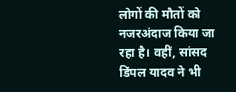लोगों की मौतों को नजरअंदाज किया जा रहा है। वहीं, सांसद डिंपल यादव ने भी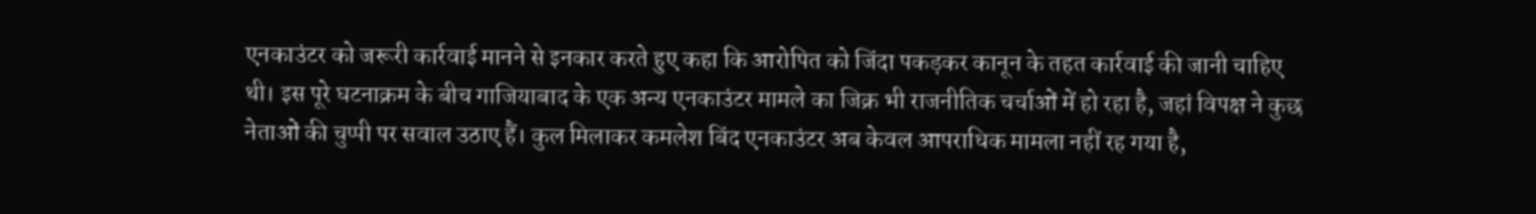एनकाउंटर को जरूरी कार्रवाई मानने से इनकार करते हुए कहा कि आरोपित को जिंदा पकड़कर कानून के तहत कार्रवाई की जानी चाहिए थी। इस पूरे घटनाक्रम के बीच गाजियाबाद के एक अन्य एनकाउंटर मामले का जिक्र भी राजनीतिक चर्चाओं में हो रहा है, जहां विपक्ष ने कुछ नेताओं की चुप्पी पर सवाल उठाए हैं। कुल मिलाकर कमलेश बिंद एनकाउंटर अब केवल आपराधिक मामला नहीं रह गया है,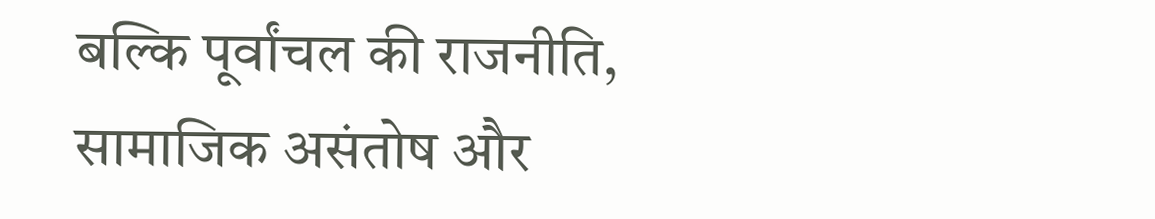बल्कि पूर्वांचल की राजनीति, सामाजिक असंतोष और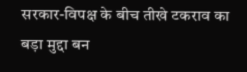सरकार-विपक्ष के बीच तीखे टकराव का बड़ा मुद्दा बन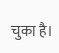चुका है।